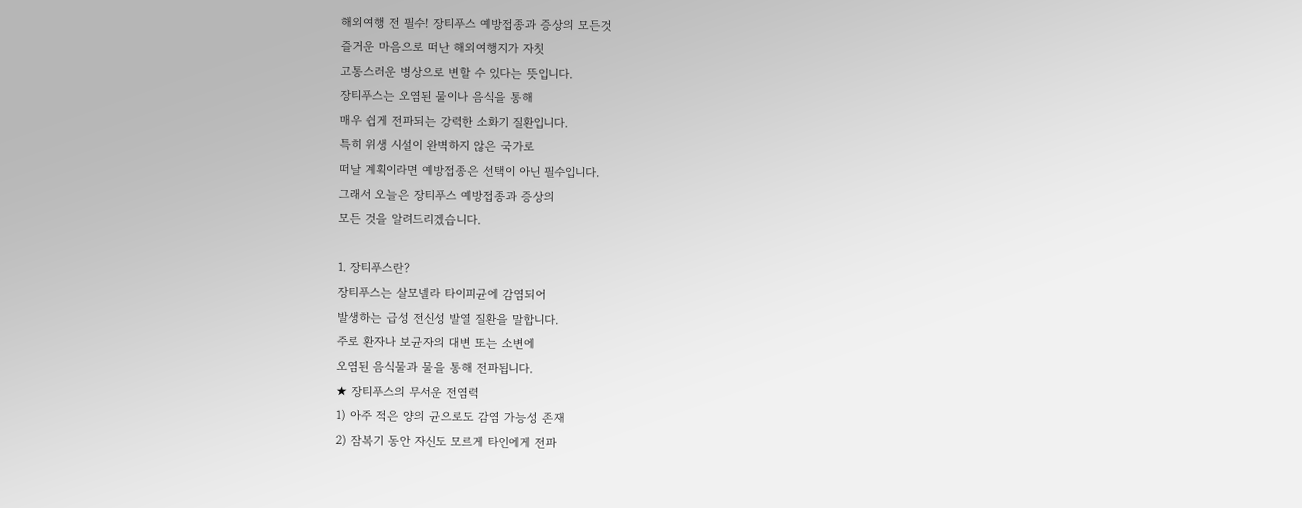해외여행 전 필수! 장티푸스 예방접종과 증상의 모든것
즐거운 마음으로 떠난 해외여행지가 자칫
고통스러운 병상으로 변할 수 있다는 뜻입니다.
장티푸스는 오염된 물이나 음식을 통해
매우 쉽게 전파되는 강력한 소화기 질환입니다.
특히 위생 시설이 완벽하지 않은 국가로
떠날 계획이라면 예방접종은 선택이 아닌 필수입니다.
그래서 오늘은 장티푸스 예방접종과 증상의
모든 것을 알려드리겠습니다.

1. 장티푸스란?
장티푸스는 살모넬라 타이피균에 감염되어
발생하는 급성 전신성 발열 질환을 말합니다.
주로 환자나 보균자의 대변 또는 소변에
오염된 음식물과 물을 통해 전파됩니다.
★ 장티푸스의 무서운 전염력
1) 아주 적은 양의 균으로도 감염 가능성 존재
2) 잠복기 동안 자신도 모르게 타인에게 전파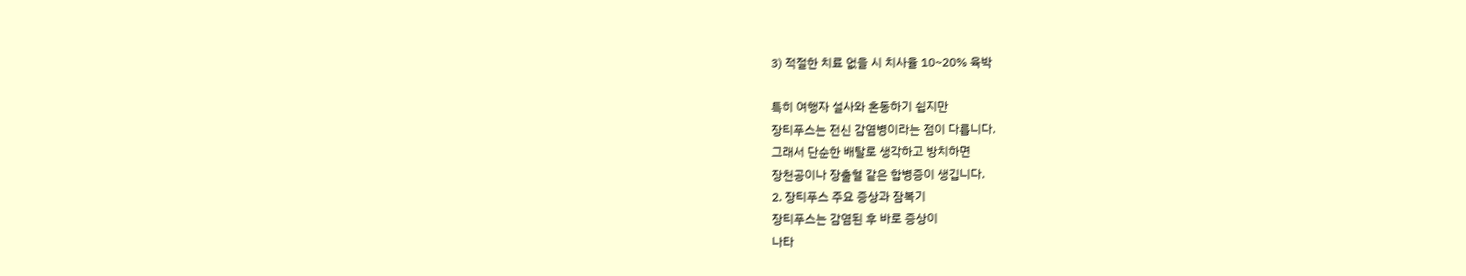3) 적절한 치료 없을 시 치사율 10~20% 육박

특히 여행자 설사와 혼동하기 쉽지만
장티푸스는 전신 감염병이라는 점이 다릅니다.
그래서 단순한 배탈로 생각하고 방치하면
장천공이나 장출혈 같은 합병증이 생깁니다.
2. 장티푸스 주요 증상과 잠복기
장티푸스는 감염된 후 바로 증상이
나타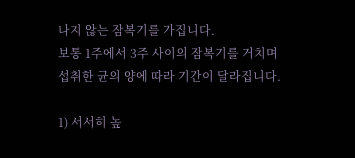나지 않는 잠복기를 가집니다.
보통 1주에서 3주 사이의 잠복기를 거치며
섭취한 균의 양에 따라 기간이 달라집니다.

1) 서서히 높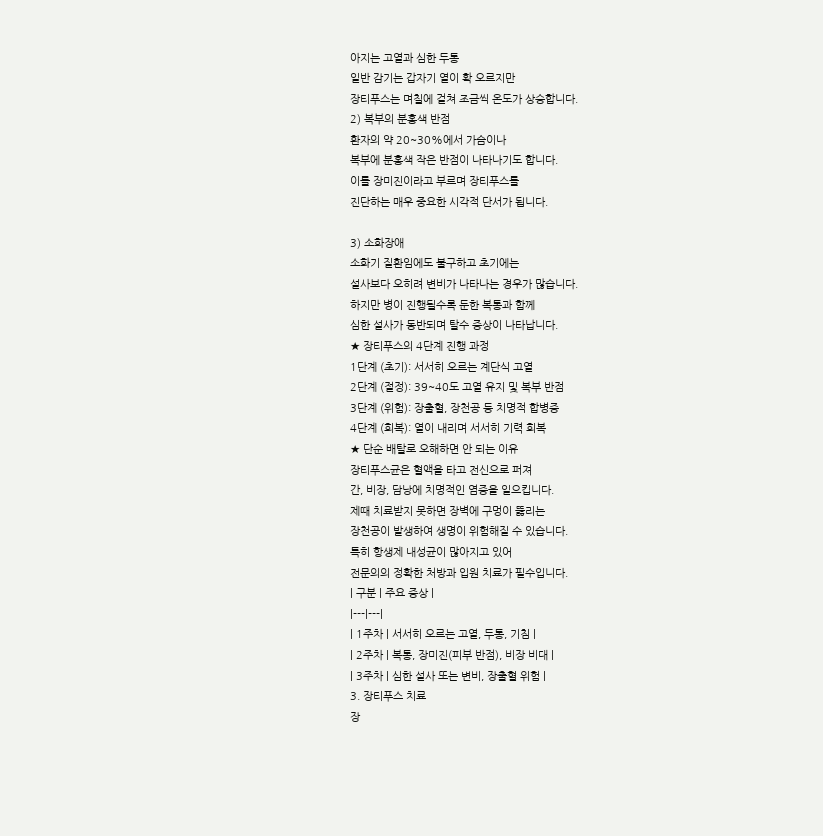아지는 고열과 심한 두통
일반 감기는 갑자기 열이 확 오르지만
장티푸스는 며칠에 걸쳐 조금씩 온도가 상승합니다.
2) 복부의 분홍색 반점
환자의 약 20~30%에서 가슴이나
복부에 분홍색 작은 반점이 나타나기도 합니다.
이를 장미진이라고 부르며 장티푸스를
진단하는 매우 중요한 시각적 단서가 됩니다.

3) 소화장애
소화기 질환임에도 불구하고 초기에는
설사보다 오히려 변비가 나타나는 경우가 많습니다.
하지만 병이 진행될수록 둔한 복통과 함께
심한 설사가 동반되며 탈수 증상이 나타납니다.
★ 장티푸스의 4단계 진행 과정
1단계 (초기): 서서히 오르는 계단식 고열
2단계 (절정): 39~40도 고열 유지 및 복부 반점
3단계 (위험): 장출혈, 장천공 등 치명적 합병증
4단계 (회복): 열이 내리며 서서히 기력 회복
★ 단순 배탈로 오해하면 안 되는 이유
장티푸스균은 혈액을 타고 전신으로 퍼져
간, 비장, 담낭에 치명적인 염증을 일으킵니다.
제때 치료받지 못하면 장벽에 구멍이 뚫리는
장천공이 발생하여 생명이 위험해질 수 있습니다.
특히 항생제 내성균이 많아지고 있어
전문의의 정확한 처방과 입원 치료가 필수입니다.
| 구분 | 주요 증상 |
|---|---|
| 1주차 | 서서히 오르는 고열, 두통, 기침 |
| 2주차 | 복통, 장미진(피부 반점), 비장 비대 |
| 3주차 | 심한 설사 또는 변비, 장출혈 위험 |
3. 장티푸스 치료
장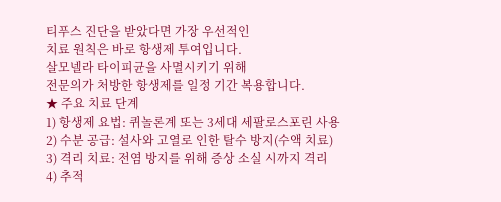티푸스 진단을 받았다면 가장 우선적인
치료 원칙은 바로 항생제 투여입니다.
살모넬라 타이피균을 사멸시키기 위해
전문의가 처방한 항생제를 일정 기간 복용합니다.
★ 주요 치료 단계
1) 항생제 요법: 퀴놀론계 또는 3세대 세팔로스포린 사용
2) 수분 공급: 설사와 고열로 인한 탈수 방지(수액 치료)
3) 격리 치료: 전염 방지를 위해 증상 소실 시까지 격리
4) 추적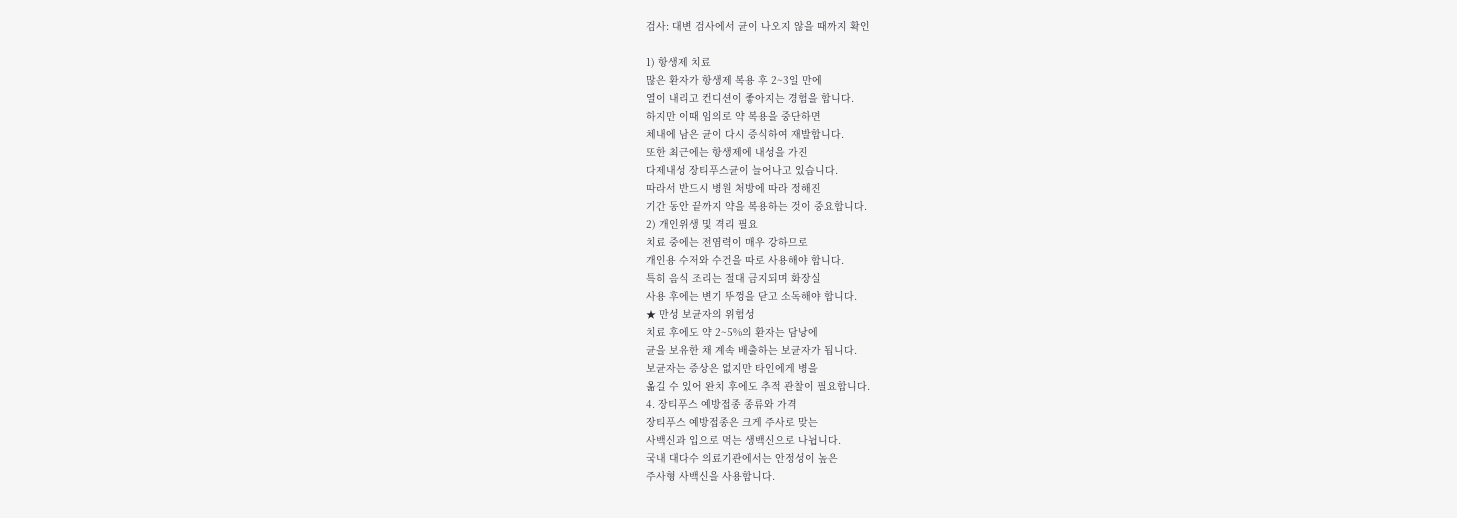검사: 대변 검사에서 균이 나오지 않을 때까지 확인

1) 항생제 치료
많은 환자가 항생제 복용 후 2~3일 만에
열이 내리고 컨디션이 좋아지는 경험을 합니다.
하지만 이때 임의로 약 복용을 중단하면
체내에 남은 균이 다시 증식하여 재발합니다.
또한 최근에는 항생제에 내성을 가진
다제내성 장티푸스균이 늘어나고 있습니다.
따라서 반드시 병원 처방에 따라 정해진
기간 동안 끝까지 약을 복용하는 것이 중요합니다.
2) 개인위생 및 격리 필요
치료 중에는 전염력이 매우 강하므로
개인용 수저와 수건을 따로 사용해야 합니다.
특히 음식 조리는 절대 금지되며 화장실
사용 후에는 변기 뚜껑을 닫고 소독해야 합니다.
★ 만성 보균자의 위험성
치료 후에도 약 2~5%의 환자는 담낭에
균을 보유한 채 계속 배출하는 보균자가 됩니다.
보균자는 증상은 없지만 타인에게 병을
옮길 수 있어 완치 후에도 추적 관찰이 필요합니다.
4. 장티푸스 예방접종 종류와 가격
장티푸스 예방접종은 크게 주사로 맞는
사백신과 입으로 먹는 생백신으로 나뉩니다.
국내 대다수 의료기관에서는 안정성이 높은
주사형 사백신을 사용합니다.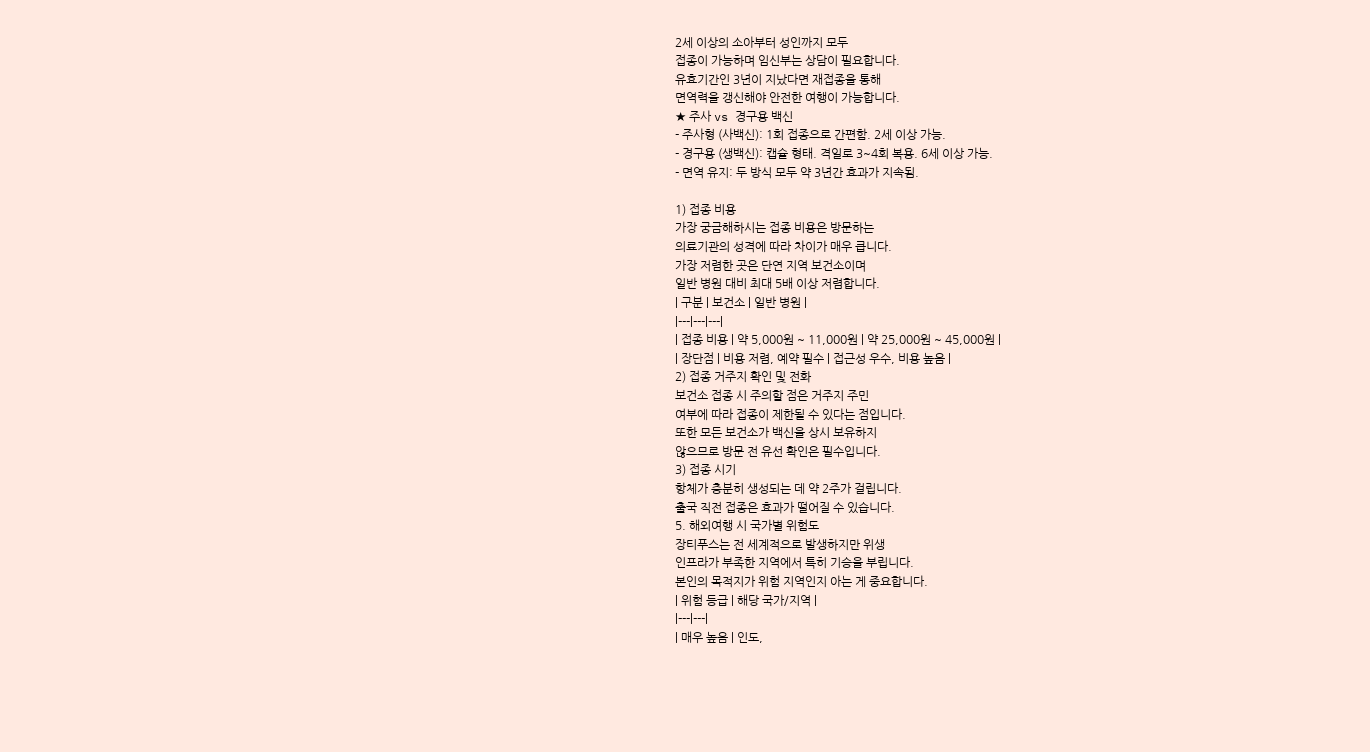2세 이상의 소아부터 성인까지 모두
접종이 가능하며 임신부는 상담이 필요합니다.
유효기간인 3년이 지났다면 재접종을 통해
면역력을 갱신해야 안전한 여행이 가능합니다.
★ 주사 vs 경구용 백신
- 주사형 (사백신): 1회 접종으로 간편함. 2세 이상 가능.
- 경구용 (생백신): 캡슐 형태. 격일로 3~4회 복용. 6세 이상 가능.
- 면역 유지: 두 방식 모두 약 3년간 효과가 지속됨.

1) 접종 비용
가장 궁금해하시는 접종 비용은 방문하는
의료기관의 성격에 따라 차이가 매우 큽니다.
가장 저렴한 곳은 단연 지역 보건소이며
일반 병원 대비 최대 5배 이상 저렴합니다.
| 구분 | 보건소 | 일반 병원 |
|---|---|---|
| 접종 비용 | 약 5,000원 ~ 11,000원 | 약 25,000원 ~ 45,000원 |
| 장단점 | 비용 저렴, 예약 필수 | 접근성 우수, 비용 높음 |
2) 접종 거주지 확인 및 전화
보건소 접종 시 주의할 점은 거주지 주민
여부에 따라 접종이 제한될 수 있다는 점입니다.
또한 모든 보건소가 백신을 상시 보유하지
않으므로 방문 전 유선 확인은 필수입니다.
3) 접종 시기
항체가 충분히 생성되는 데 약 2주가 걸립니다.
출국 직전 접종은 효과가 떨어질 수 있습니다.
5. 해외여행 시 국가별 위험도
장티푸스는 전 세계적으로 발생하지만 위생
인프라가 부족한 지역에서 특히 기승을 부립니다.
본인의 목적지가 위험 지역인지 아는 게 중요합니다.
| 위험 등급 | 해당 국가/지역 |
|---|---|
| 매우 높음 | 인도,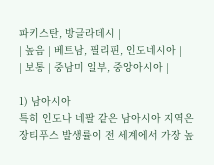파키스탄, 방글라데시 |
| 높음 | 베트남, 필리핀, 인도네시아 |
| 보통 | 중남미 일부, 중앙아시아 |

1) 남아시아
특히 인도나 네팔 같은 남아시아 지역은
장티푸스 발생률이 전 세계에서 가장 높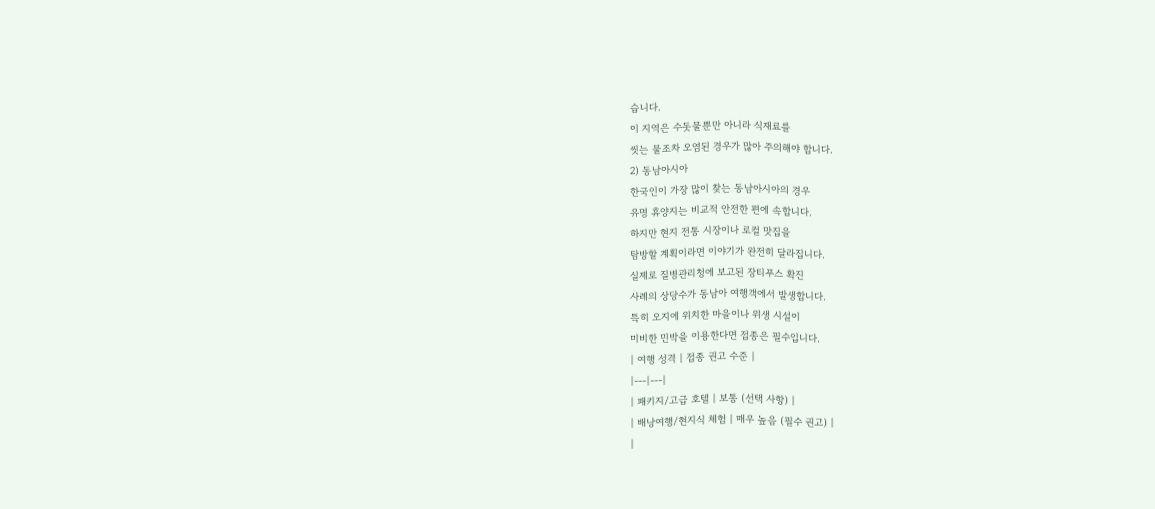습니다.
이 지역은 수돗물뿐만 아니라 식재료를
씻는 물조차 오염된 경우가 많아 주의해야 합니다.
2) 동남아시아
한국인이 가장 많이 찾는 동남아시아의 경우
유명 휴양지는 비교적 안전한 편에 속합니다.
하지만 현지 전통 시장이나 로컬 맛집을
탐방할 계획이라면 이야기가 완전히 달라집니다.
실제로 질병관리청에 보고된 장티푸스 확진
사례의 상당수가 동남아 여행객에서 발생합니다.
특히 오지에 위치한 마을이나 위생 시설이
미비한 민박을 이용한다면 접종은 필수입니다.
| 여행 성격 | 접종 권고 수준 |
|---|---|
| 패키지/고급 호텔 | 보통 (선택 사항) |
| 배낭여행/현지식 체험 | 매우 높음 (필수 권고) |
|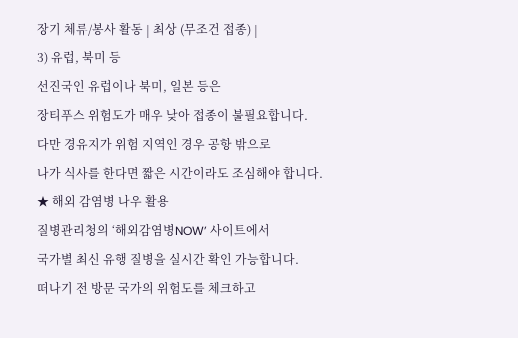장기 체류/봉사 활동 | 최상 (무조건 접종) |
3) 유럽, 북미 등
선진국인 유럽이나 북미, 일본 등은
장티푸스 위험도가 매우 낮아 접종이 불필요합니다.
다만 경유지가 위험 지역인 경우 공항 밖으로
나가 식사를 한다면 짧은 시간이라도 조심해야 합니다.
★ 해외 감염병 나우 활용
질병관리청의 ‘해외감염병NOW’ 사이트에서
국가별 최신 유행 질병을 실시간 확인 가능합니다.
떠나기 전 방문 국가의 위험도를 체크하고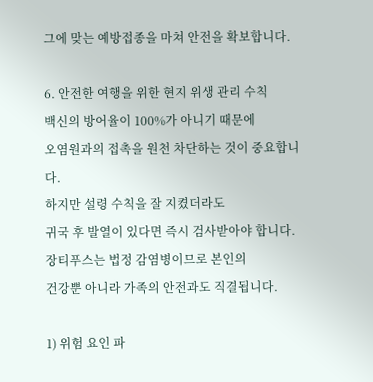그에 맞는 예방접종을 마쳐 안전을 확보합니다.

6. 안전한 여행을 위한 현지 위생 관리 수칙
백신의 방어율이 100%가 아니기 때문에
오염원과의 접촉을 원천 차단하는 것이 중요합니다.
하지만 설령 수칙을 잘 지켰더라도
귀국 후 발열이 있다면 즉시 검사받아야 합니다.
장티푸스는 법정 감염병이므로 본인의
건강뿐 아니라 가족의 안전과도 직결됩니다.

1) 위험 요인 파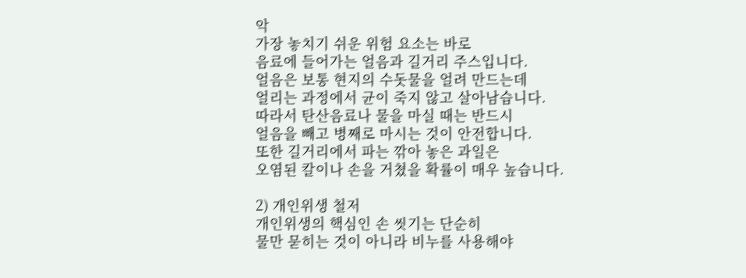악
가장 놓치기 쉬운 위험 요소는 바로
음료에 들어가는 얼음과 길거리 주스입니다.
얼음은 보통 현지의 수돗물을 얼려 만드는데
얼리는 과정에서 균이 죽지 않고 살아남습니다.
따라서 탄산음료나 물을 마실 때는 반드시
얼음을 빼고 병째로 마시는 것이 안전합니다.
또한 길거리에서 파는 깎아 놓은 과일은
오염된 칼이나 손을 거쳤을 확률이 매우 높습니다.

2) 개인위생 철저
개인위생의 핵심인 손 씻기는 단순히
물만 묻히는 것이 아니라 비누를 사용해야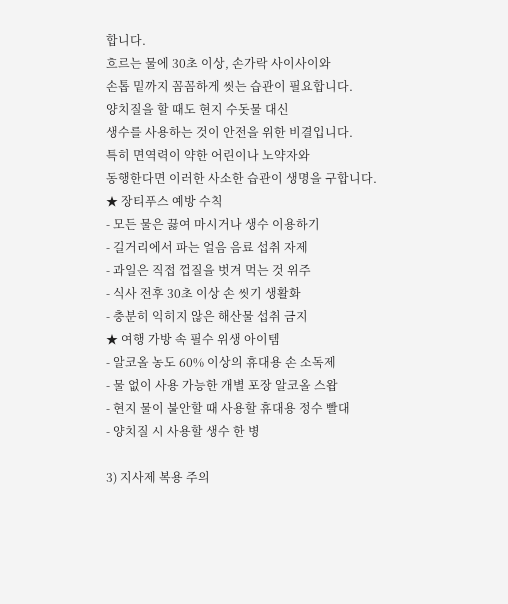합니다.
흐르는 물에 30초 이상, 손가락 사이사이와
손톱 밑까지 꼼꼼하게 씻는 습관이 필요합니다.
양치질을 할 때도 현지 수돗물 대신
생수를 사용하는 것이 안전을 위한 비결입니다.
특히 면역력이 약한 어린이나 노약자와
동행한다면 이러한 사소한 습관이 생명을 구합니다.
★ 장티푸스 예방 수칙
- 모든 물은 끓여 마시거나 생수 이용하기
- 길거리에서 파는 얼음 음료 섭취 자제
- 과일은 직접 껍질을 벗겨 먹는 것 위주
- 식사 전후 30초 이상 손 씻기 생활화
- 충분히 익히지 않은 해산물 섭취 금지
★ 여행 가방 속 필수 위생 아이템
- 알코올 농도 60% 이상의 휴대용 손 소독제
- 물 없이 사용 가능한 개별 포장 알코올 스왑
- 현지 물이 불안할 때 사용할 휴대용 정수 빨대
- 양치질 시 사용할 생수 한 병

3) 지사제 복용 주의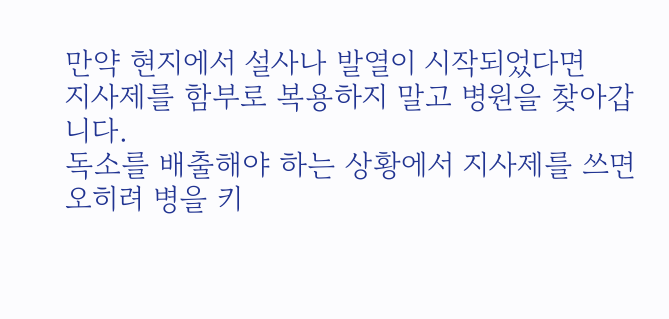만약 현지에서 설사나 발열이 시작되었다면
지사제를 함부로 복용하지 말고 병원을 찾아갑니다.
독소를 배출해야 하는 상황에서 지사제를 쓰면
오히려 병을 키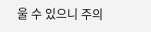울 수 있으니 주의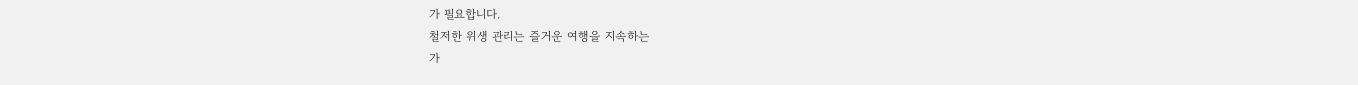가 필요합니다.
철저한 위생 관리는 즐거운 여행을 지속하는
가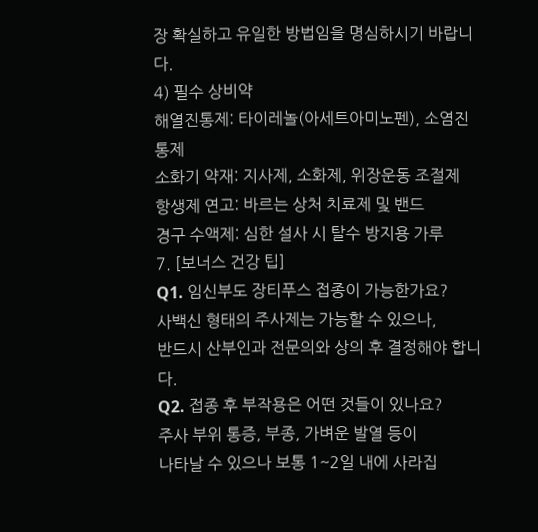장 확실하고 유일한 방법임을 명심하시기 바랍니다.
4) 필수 상비약
해열진통제: 타이레놀(아세트아미노펜), 소염진통제
소화기 약재: 지사제, 소화제, 위장운동 조절제
항생제 연고: 바르는 상처 치료제 및 밴드
경구 수액제: 심한 설사 시 탈수 방지용 가루
7. [보너스 건강 팁]
Q1. 임신부도 장티푸스 접종이 가능한가요?
사백신 형태의 주사제는 가능할 수 있으나,
반드시 산부인과 전문의와 상의 후 결정해야 합니다.
Q2. 접종 후 부작용은 어떤 것들이 있나요?
주사 부위 통증, 부종, 가벼운 발열 등이
나타날 수 있으나 보통 1~2일 내에 사라집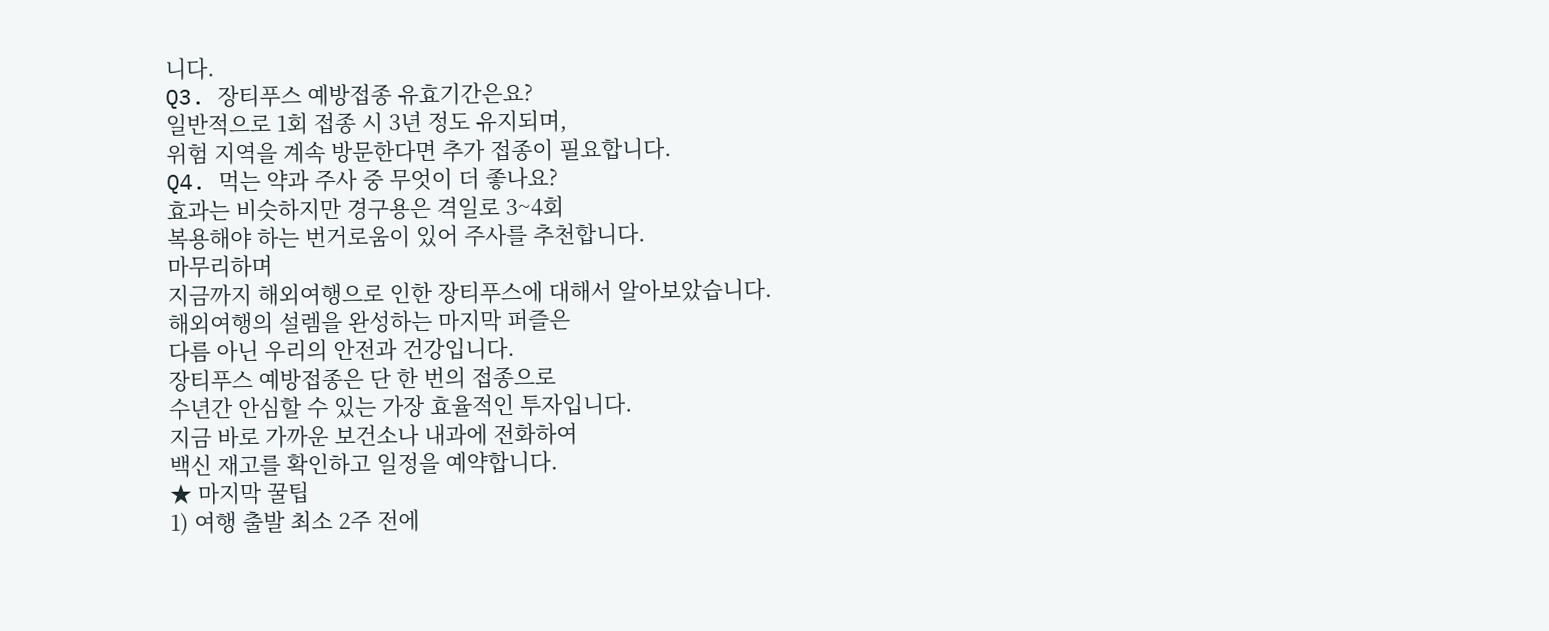니다.
Q3. 장티푸스 예방접종 유효기간은요?
일반적으로 1회 접종 시 3년 정도 유지되며,
위험 지역을 계속 방문한다면 추가 접종이 필요합니다.
Q4. 먹는 약과 주사 중 무엇이 더 좋나요?
효과는 비슷하지만 경구용은 격일로 3~4회
복용해야 하는 번거로움이 있어 주사를 추천합니다.
마무리하며
지금까지 해외여행으로 인한 장티푸스에 대해서 알아보았습니다.
해외여행의 설렘을 완성하는 마지막 퍼즐은
다름 아닌 우리의 안전과 건강입니다.
장티푸스 예방접종은 단 한 번의 접종으로
수년간 안심할 수 있는 가장 효율적인 투자입니다.
지금 바로 가까운 보건소나 내과에 전화하여
백신 재고를 확인하고 일정을 예약합니다.
★ 마지막 꿀팁
1) 여행 출발 최소 2주 전에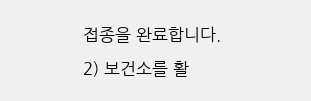접종을 완료합니다.
2) 보건소를 활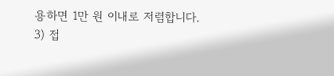용하면 1만 원 이내로 저렴합니다.
3) 접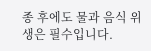종 후에도 물과 음식 위생은 필수입니다.